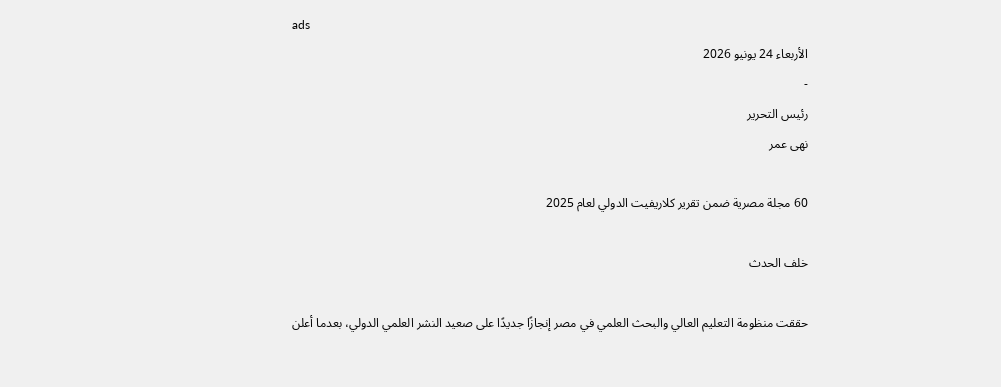ads
الأربعاء 24 يونيو 2026
-
رئيس التحرير
نهى عمر

60 مجلة مصرية ضمن تقرير كلاريفيت الدولي لعام 2025

خلف الحدث

حققت منظومة التعليم العالي والبحث العلمي في مصر إنجازًا جديدًا على صعيد النشر العلمي الدولي، بعدما أعلن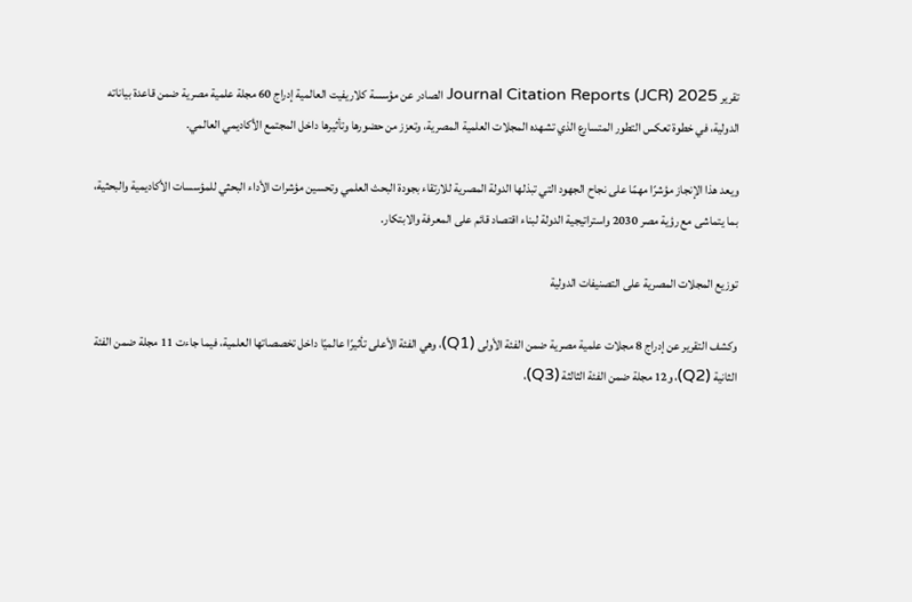تقرير Journal Citation Reports (JCR) 2025 الصادر عن مؤسسة كلاريفيت العالمية إدراج 60 مجلة علمية مصرية ضمن قاعدة بياناته الدولية، في خطوة تعكس التطور المتسارع الذي تشهده المجلات العلمية المصرية، وتعزز من حضورها وتأثيرها داخل المجتمع الأكاديمي العالمي.

ويعد هذا الإنجاز مؤشرًا مهمًا على نجاح الجهود التي تبذلها الدولة المصرية للارتقاء بجودة البحث العلمي وتحسين مؤشرات الأداء البحثي للمؤسسات الأكاديمية والبحثية، بما يتماشى مع رؤية مصر 2030 واستراتيجية الدولة لبناء اقتصاد قائم على المعرفة والابتكار.

توزيع المجلات المصرية على التصنيفات الدولية

وكشف التقرير عن إدراج 8 مجلات علمية مصرية ضمن الفئة الأولى (Q1)، وهي الفئة الأعلى تأثيرًا عالميًا داخل تخصصاتها العلمية، فيما جاءت 11 مجلة ضمن الفئة الثانية (Q2)، و12 مجلة ضمن الفئة الثالثة (Q3)،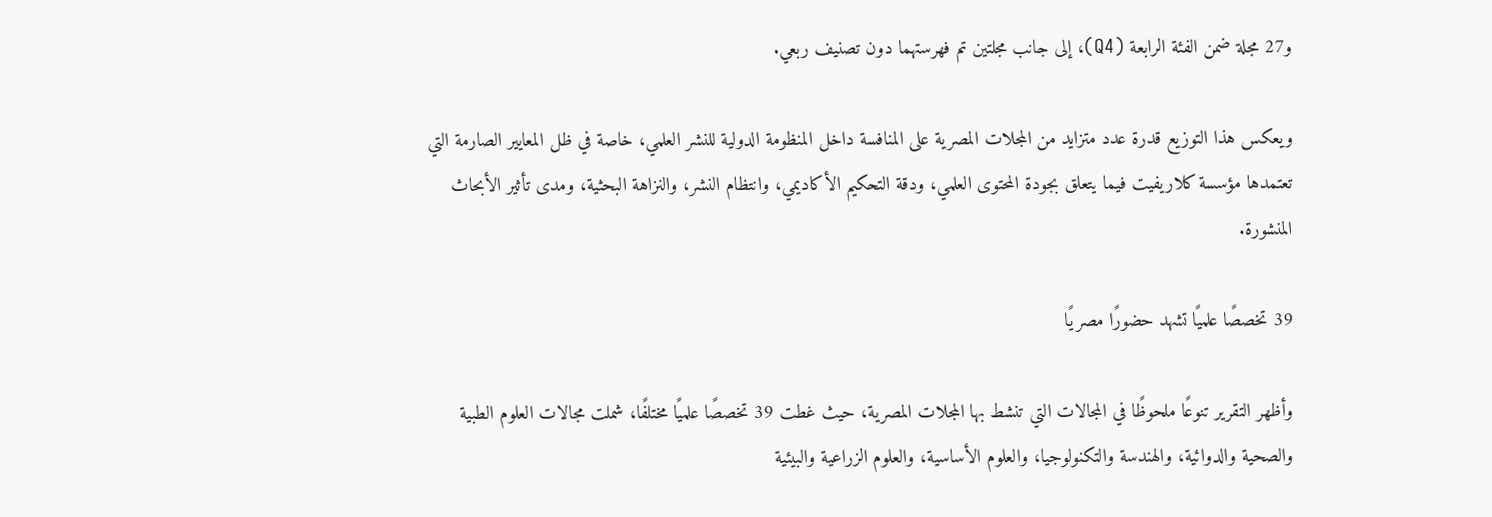و27 مجلة ضمن الفئة الرابعة (Q4)، إلى جانب مجلتين تم فهرستهما دون تصنيف ربعي.

ويعكس هذا التوزيع قدرة عدد متزايد من المجلات المصرية على المنافسة داخل المنظومة الدولية للنشر العلمي، خاصة في ظل المعايير الصارمة التي تعتمدها مؤسسة كلاريفيت فيما يتعلق بجودة المحتوى العلمي، ودقة التحكيم الأكاديمي، وانتظام النشر، والنزاهة البحثية، ومدى تأثير الأبحاث المنشورة.

39 تخصصًا علميًا تشهد حضورًا مصريًا

وأظهر التقرير تنوعًا ملحوظًا في المجالات التي تنشط بها المجلات المصرية، حيث غطت 39 تخصصًا علميًا مختلفًا، شملت مجالات العلوم الطبية والصحية والدوائية، والهندسة والتكنولوجيا، والعلوم الأساسية، والعلوم الزراعية والبيئية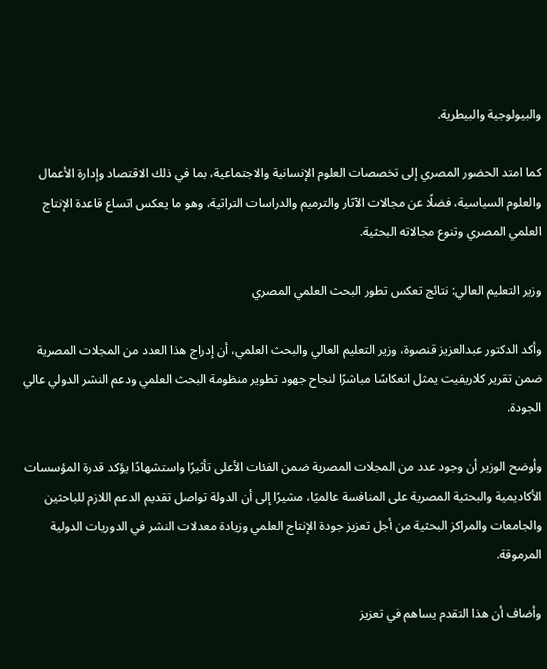والبيولوجية والبيطرية.

كما امتد الحضور المصري إلى تخصصات العلوم الإنسانية والاجتماعية، بما في ذلك الاقتصاد وإدارة الأعمال والعلوم السياسية، فضلًا عن مجالات الآثار والترميم والدراسات التراثية، وهو ما يعكس اتساع قاعدة الإنتاج العلمي المصري وتنوع مجالاته البحثية.

وزير التعليم العالي: نتائج تعكس تطور البحث العلمي المصري

وأكد الدكتور عبدالعزيز قنصوة، وزير التعليم العالي والبحث العلمي، أن إدراج هذا العدد من المجلات المصرية ضمن تقرير كلاريفيت يمثل انعكاسًا مباشرًا لنجاح جهود تطوير منظومة البحث العلمي ودعم النشر الدولي عالي الجودة.

وأوضح الوزير أن وجود عدد من المجلات المصرية ضمن الفئات الأعلى تأثيرًا واستشهادًا يؤكد قدرة المؤسسات الأكاديمية والبحثية المصرية على المنافسة عالميًا، مشيرًا إلى أن الدولة تواصل تقديم الدعم اللازم للباحثين والجامعات والمراكز البحثية من أجل تعزيز جودة الإنتاج العلمي وزيادة معدلات النشر في الدوريات الدولية المرموقة.

وأضاف أن هذا التقدم يساهم في تعزيز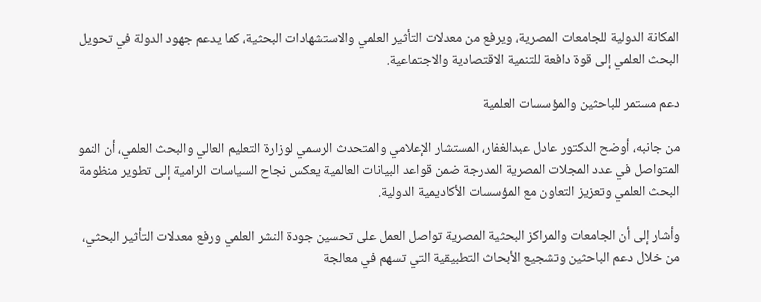المكانة الدولية للجامعات المصرية، ويرفع من معدلات التأثير العلمي والاستشهادات البحثية، كما يدعم جهود الدولة في تحويل البحث العلمي إلى قوة دافعة للتنمية الاقتصادية والاجتماعية.

دعم مستمر للباحثين والمؤسسات العلمية

من جانبه، أوضح الدكتور عادل عبدالغفار، المستشار الإعلامي والمتحدث الرسمي لوزارة التعليم العالي والبحث العلمي، أن النمو المتواصل في عدد المجلات المصرية المدرجة ضمن قواعد البيانات العالمية يعكس نجاح السياسات الرامية إلى تطوير منظومة البحث العلمي وتعزيز التعاون مع المؤسسات الأكاديمية الدولية.

وأشار إلى أن الجامعات والمراكز البحثية المصرية تواصل العمل على تحسين جودة النشر العلمي ورفع معدلات التأثير البحثي، من خلال دعم الباحثين وتشجيع الأبحاث التطبيقية التي تسهم في معالجة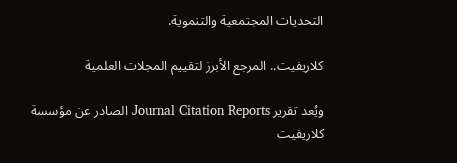التحديات المجتمعية والتنموية.

كلاريفيت.. المرجع الأبرز لتقييم المجلات العلمية

ويُعد تقرير Journal Citation Reports الصادر عن مؤسسة كلاريفيت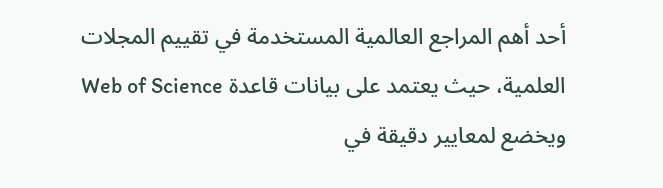أحد أهم المراجع العالمية المستخدمة في تقييم المجلات العلمية، حيث يعتمد على بيانات قاعدة Web of Science ويخضع لمعايير دقيقة في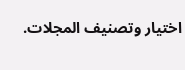اختيار وتصنيف المجلات.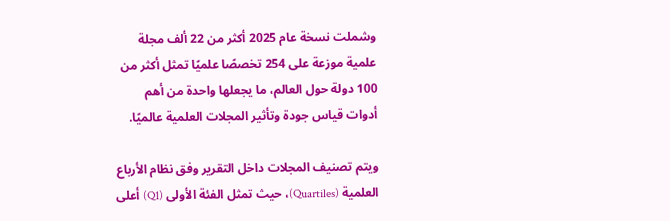وشملت نسخة عام 2025 أكثر من 22 ألف مجلة علمية موزعة على 254 تخصصًا علميًا تمثل أكثر من 100 دولة حول العالم، ما يجعلها واحدة من أهم أدوات قياس جودة وتأثير المجلات العلمية عالميًا.

ويتم تصنيف المجلات داخل التقرير وفق نظام الأرباع العلمية (Quartiles)، حيث تمثل الفئة الأولى (Q1) أعلى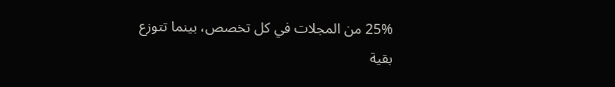25% من المجلات في كل تخصص، بينما تتوزع بقية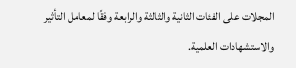المجلات على الفئات الثانية والثالثة والرابعة وفقًا لمعامل التأثير والاستشهادات العلمية.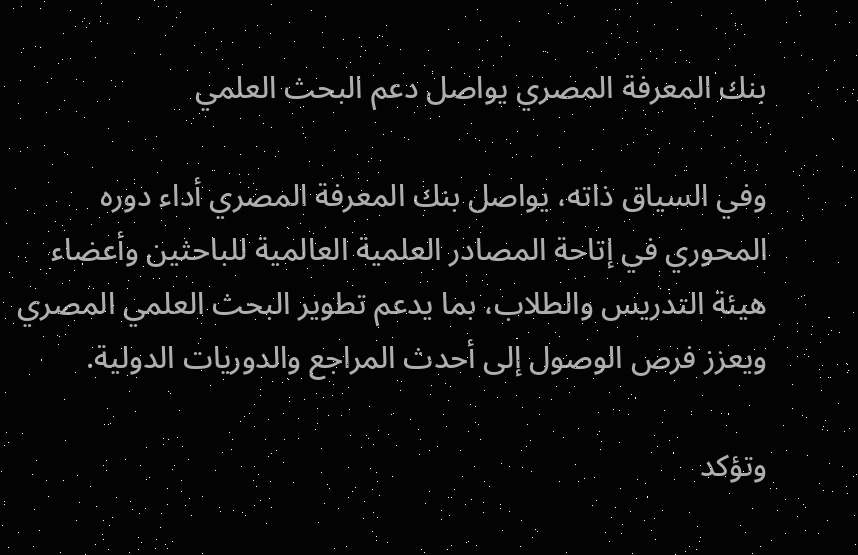بنك المعرفة المصري يواصل دعم البحث العلمي

وفي السياق ذاته، يواصل بنك المعرفة المصري أداء دوره المحوري في إتاحة المصادر العلمية العالمية للباحثين وأعضاء هيئة التدريس والطلاب، بما يدعم تطوير البحث العلمي المصري ويعزز فرص الوصول إلى أحدث المراجع والدوريات الدولية.

وتؤكد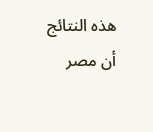هذه النتائج أن مصر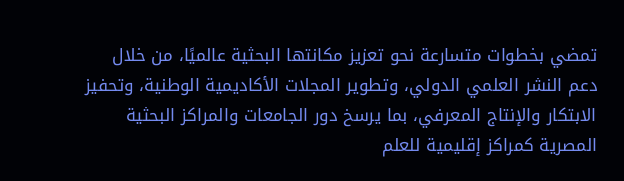تمضي بخطوات متسارعة نحو تعزيز مكانتها البحثية عالميًا، من خلال دعم النشر العلمي الدولي، وتطوير المجلات الأكاديمية الوطنية، وتحفيز الابتكار والإنتاج المعرفي، بما يرسخ دور الجامعات والمراكز البحثية المصرية كمراكز إقليمية للعلم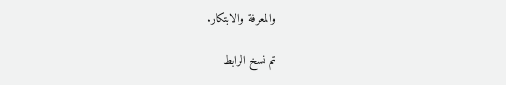والمعرفة والابتكار.

تم نسخ الرابط